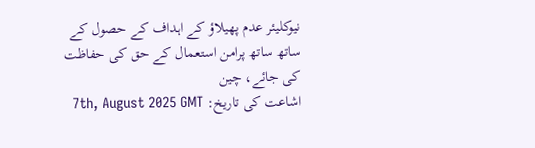نیوکلیئر عدم پھیلاؤ کے اہداف کے حصول کے ساتھ ساتھ پرامن استعمال کے حق کی حفاظت کی جائے، چین
اشاعت کی تاریخ: 7th, August 2025 GMT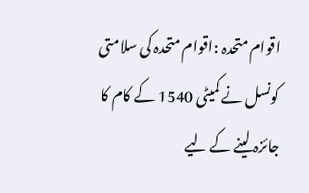اقوام متحدہ :اقوام متحدہ کی سلامتی کونسل نے کمیٹی 1540 کے کام کا جائزہ لینے کے لیے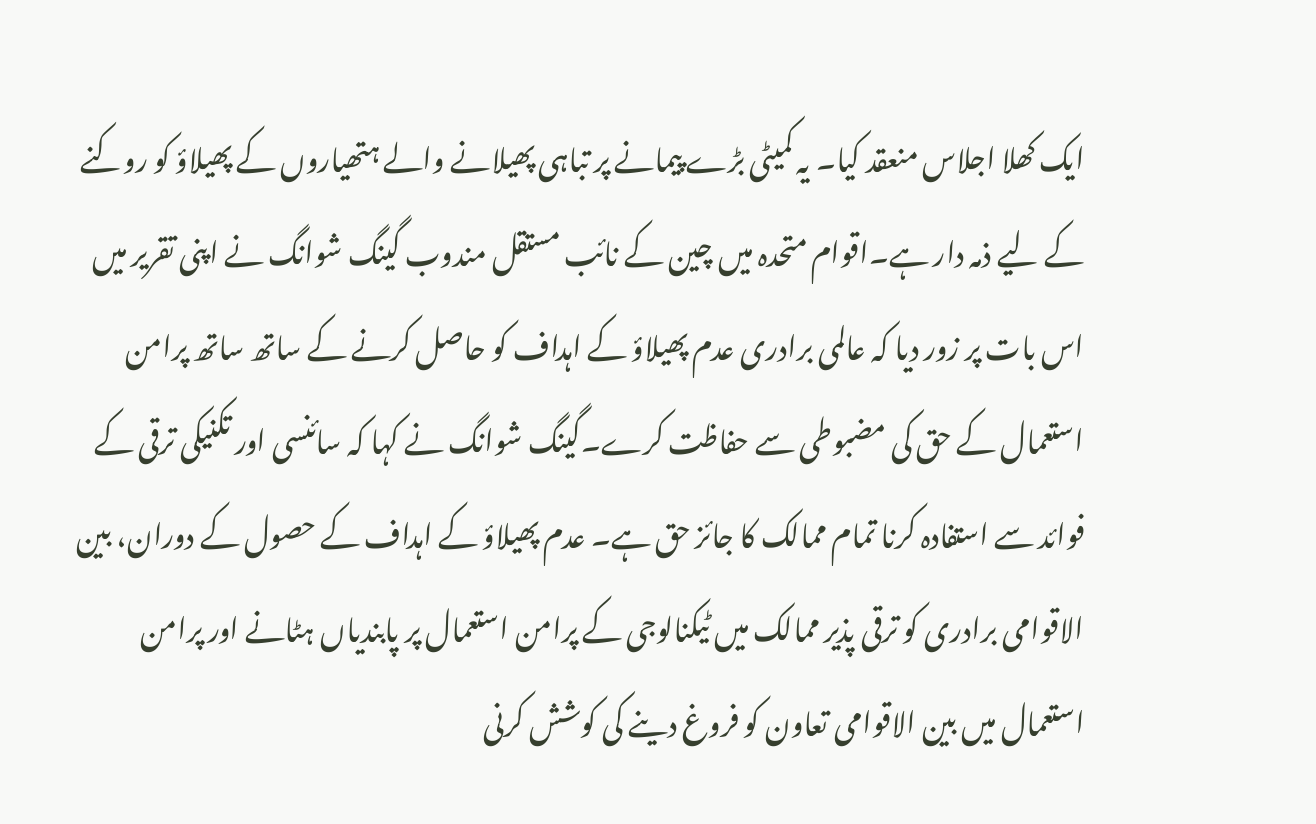ایک کھلا اجلاس منعقد کیا۔ یہ کمیٹی بڑے پیمانے پر تباہی پھیلانے والے ہتھیاروں کے پھیلاؤ کو روکنے کے لیے ذمہ دار ہے۔اقوام متحدہ میں چین کے نائب مستقل مندوب گینگ شوانگ نے اپنی تقریر میں اس بات پر زور دیا کہ عالمی برادری عدم پھیلاؤ کے اہداف کو حاصل کرنے کے ساتھ ساتھ پرامن استعمال کے حق کی مضبوطی سے حفاظت کرے۔گینگ شوانگ نے کہا کہ سائنسی اور تکنیکی ترقی کے فوائد سے استفادہ کرنا تمام ممالک کا جائز حق ہے۔ عدم پھیلاؤ کے اہداف کے حصول کے دوران، بین الاقوامی برادری کو ترقی پذیر ممالک میں ٹیکنالوجی کے پرامن استعمال پر پابندیاں ہٹانے اور پرامن استعمال میں بین الاقوامی تعاون کو فروغ دینے کی کوشش کرنی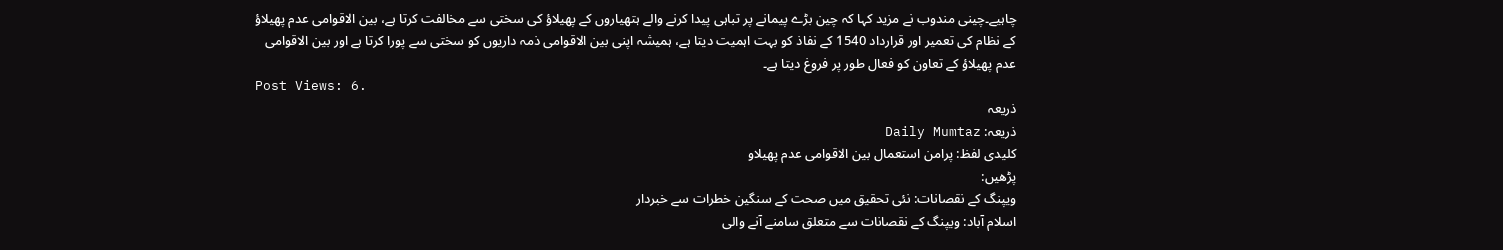چاہیے۔چینی مندوب نے مزید کہا کہ چین بڑے پیمانے پر تباہی پیدا کرنے والے ہتھیاروں کے پھیلاؤ کی سختی سے مخالفت کرتا ہے، بین الاقوامی عدم پھیلاؤ کے نظام کی تعمیر اور قرارداد 1540 کے نفاذ کو بہت اہمیت دیتا ہے، ہمیشہ اپنی بین الاقوامی ذمہ داریوں کو سختی سے پورا کرتا ہے اور بین الاقوامی عدم پھیلاؤ کے تعاون کو فعال طور پر فروغ دیتا ہے۔
Post Views: 6.
ذریعہ
ذریعہ: Daily Mumtaz
کلیدی لفظ: پرامن استعمال بین الاقوامی عدم پھیلاو
پڑھیں:
ویپنگ کے نقصانات: نئی تحقیق میں صحت کے سنگین خطرات سے خبردار
اسلام آباد: ویپنگ کے نقصانات سے متعلق سامنے آنے والی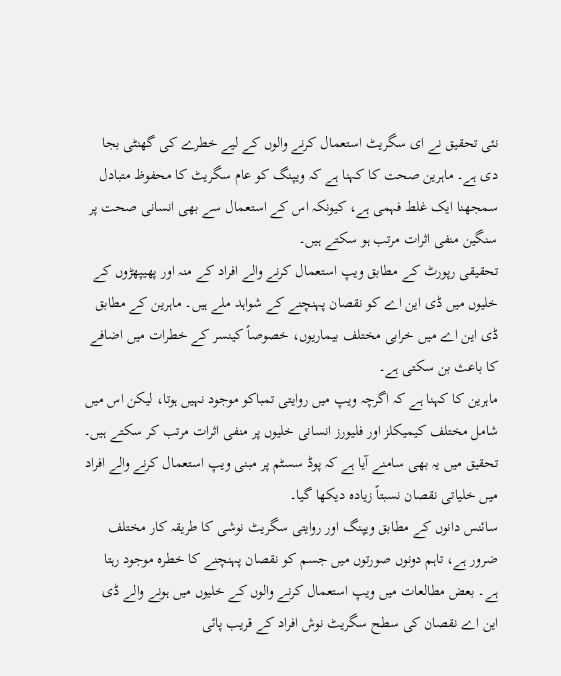نئی تحقیق نے ای سگریٹ استعمال کرنے والوں کے لیے خطرے کی گھنٹی بجا دی ہے۔ ماہرین صحت کا کہنا ہے کہ ویپنگ کو عام سگریٹ کا محفوظ متبادل سمجھنا ایک غلط فہمی ہے، کیونکہ اس کے استعمال سے بھی انسانی صحت پر سنگین منفی اثرات مرتب ہو سکتے ہیں۔
تحقیقی رپورٹ کے مطابق ویپ استعمال کرنے والے افراد کے منہ اور پھیپھڑوں کے خلیوں میں ڈی این اے کو نقصان پہنچنے کے شواہد ملے ہیں۔ ماہرین کے مطابق ڈی این اے میں خرابی مختلف بیماریوں، خصوصاً کینسر کے خطرات میں اضافے کا باعث بن سکتی ہے۔
ماہرین کا کہنا ہے کہ اگرچہ ویپ میں روایتی تمباکو موجود نہیں ہوتا، لیکن اس میں شامل مختلف کیمیکلز اور فلیورز انسانی خلیوں پر منفی اثرات مرتب کر سکتے ہیں۔ تحقیق میں یہ بھی سامنے آیا ہے کہ پوڈ سسٹم پر مبنی ویپ استعمال کرنے والے افراد میں خلیاتی نقصان نسبتاً زیادہ دیکھا گیا۔
سائنس دانوں کے مطابق ویپنگ اور روایتی سگریٹ نوشی کا طریقہ کار مختلف ضرور ہے، تاہم دونوں صورتوں میں جسم کو نقصان پہنچنے کا خطرہ موجود رہتا ہے۔ بعض مطالعات میں ویپ استعمال کرنے والوں کے خلیوں میں ہونے والے ڈی این اے نقصان کی سطح سگریٹ نوش افراد کے قریب پائی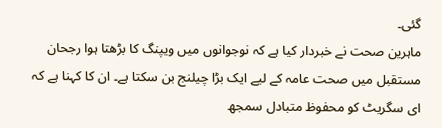گئی۔
ماہرین صحت نے خبردار کیا ہے کہ نوجوانوں میں ویپنگ کا بڑھتا ہوا رجحان مستقبل میں صحت عامہ کے لیے ایک بڑا چیلنج بن سکتا ہے۔ ان کا کہنا ہے کہ ای سگریٹ کو محفوظ متبادل سمجھ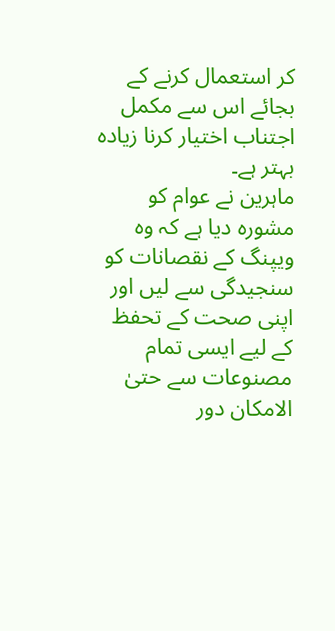کر استعمال کرنے کے بجائے اس سے مکمل اجتناب اختیار کرنا زیادہ بہتر ہے۔
ماہرین نے عوام کو مشورہ دیا ہے کہ وہ ویپنگ کے نقصانات کو سنجیدگی سے لیں اور اپنی صحت کے تحفظ کے لیے ایسی تمام مصنوعات سے حتیٰ الامکان دور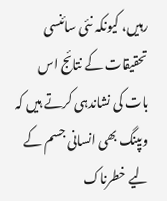رہیں، کیونکہ نئی سائنسی تحقیقات کے نتائج اس بات کی نشاندہی کرتے ہیں کہ ویپنگ بھی انسانی جسم کے لیے خطرناک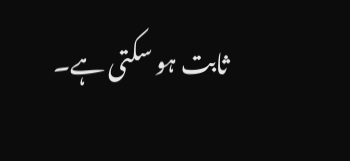ثابت ہو سکتی ہے۔